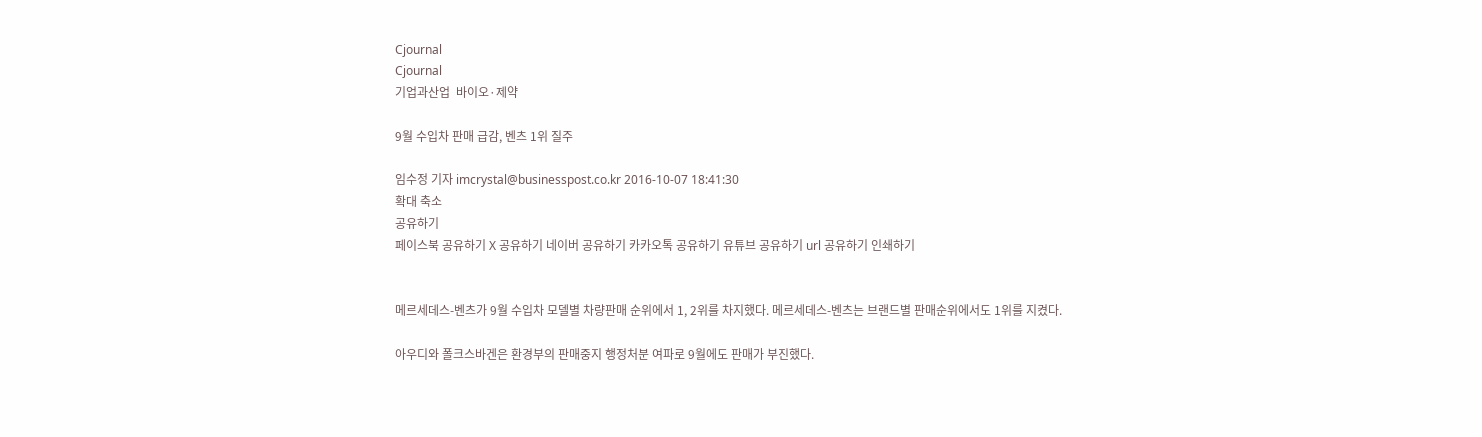Cjournal
Cjournal
기업과산업  바이오·제약

9월 수입차 판매 급감, 벤츠 1위 질주

임수정 기자 imcrystal@businesspost.co.kr 2016-10-07 18:41:30
확대 축소
공유하기
페이스북 공유하기 X 공유하기 네이버 공유하기 카카오톡 공유하기 유튜브 공유하기 url 공유하기 인쇄하기


메르세데스-벤츠가 9월 수입차 모델별 차량판매 순위에서 1, 2위를 차지했다. 메르세데스-벤츠는 브랜드별 판매순위에서도 1위를 지켰다.

아우디와 폴크스바겐은 환경부의 판매중지 행정처분 여파로 9월에도 판매가 부진했다.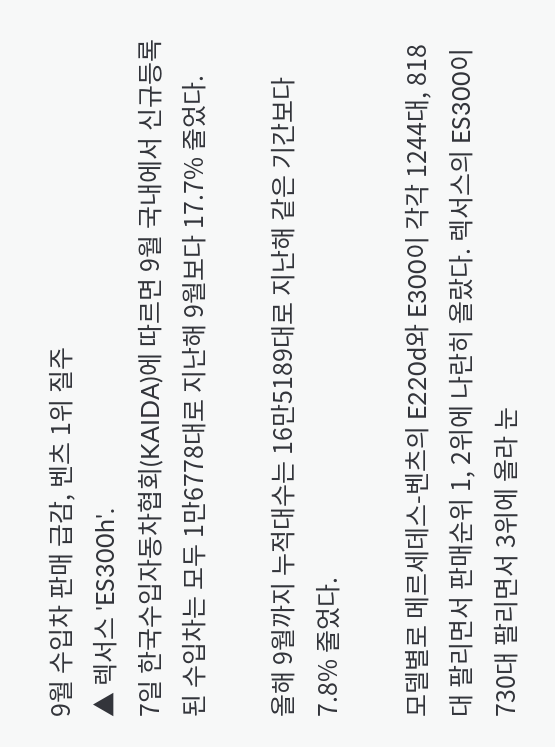9월 수입차 판매 급감, 벤츠 1위 질주
▲ 렉서스 'ES300h'.
7일 한국수입자동차협회(KAIDA)에 따르면 9월 국내에서 신규등록된 수입차는 모두 1만6778대로 지난해 9월보다 17.7% 줄었다.

올해 9월까지 누적대수는 16만5189대로 지난해 같은 기간보다 7.8% 줄었다.

모델별로 메르세데스-벤츠의 E220d와 E300이 각각 1244대, 818대 팔리면서 판매순위 1, 2위에 나란히 올랐다. 렉서스의 ES300이 730대 팔리면서 3위에 올라 눈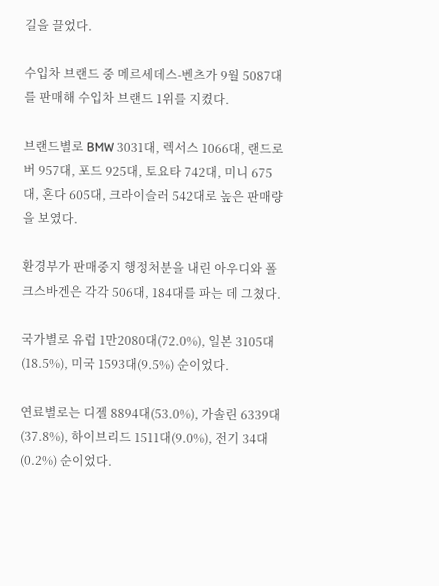길을 끌었다.

수입차 브랜드 중 메르세데스-벤츠가 9월 5087대를 판매해 수입차 브랜드 1위를 지켰다.

브랜드별로 BMW 3031대, 렉서스 1066대, 랜드로버 957대, 포드 925대, 토요타 742대, 미니 675대, 혼다 605대, 크라이슬러 542대로 높은 판매량을 보였다.

환경부가 판매중지 행정처분을 내린 아우디와 폴크스바겐은 각각 506대, 184대를 파는 데 그쳤다.

국가별로 유럽 1만2080대(72.0%), 일본 3105대(18.5%), 미국 1593대(9.5%) 순이었다.

연료별로는 디젤 8894대(53.0%), 가솔린 6339대(37.8%), 하이브리드 1511대(9.0%), 전기 34대(0.2%) 순이었다.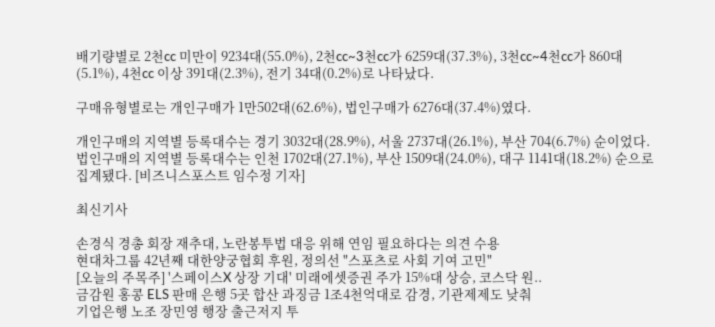배기량별로 2천cc 미만이 9234대(55.0%), 2천cc~3천cc가 6259대(37.3%), 3천cc~4천cc가 860대(5.1%), 4천cc 이상 391대(2.3%), 전기 34대(0.2%)로 나타났다.

구매유형별로는 개인구매가 1만502대(62.6%), 법인구매가 6276대(37.4%)였다.

개인구매의 지역별 등록대수는 경기 3032대(28.9%), 서울 2737대(26.1%), 부산 704(6.7%) 순이었다. 법인구매의 지역별 등록대수는 인천 1702대(27.1%), 부산 1509대(24.0%), 대구 1141대(18.2%) 순으로 집계됐다. [비즈니스포스트 임수정 기자]

최신기사

손경식 경총 회장 재추대, 노란봉투법 대응 위해 연임 필요하다는 의견 수용
현대차그룹 42년째 대한양궁협회 후원, 정의선 "스포츠로 사회 기여 고민"
[오늘의 주목주] '스페이스X 상장 기대' 미래에셋증권 주가 15%대 상승, 코스닥 원..
금감원 홍콩 ELS 판매 은행 5곳 합산 과징금 1조4천억대로 감경, 기관제제도 낮춰
기업은행 노조 장민영 행장 출근저지 투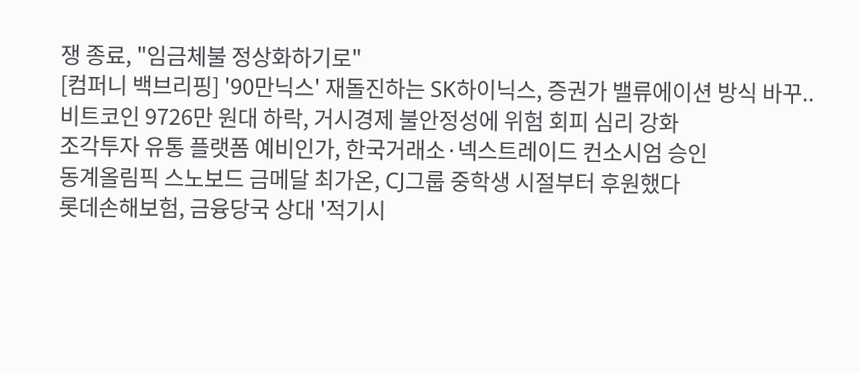쟁 종료, "임금체불 정상화하기로"
[컴퍼니 백브리핑] '90만닉스' 재돌진하는 SK하이닉스, 증권가 밸류에이션 방식 바꾸..
비트코인 9726만 원대 하락, 거시경제 불안정성에 위험 회피 심리 강화
조각투자 유통 플랫폼 예비인가, 한국거래소·넥스트레이드 컨소시엄 승인
동계올림픽 스노보드 금메달 최가온, CJ그룹 중학생 시절부터 후원했다
롯데손해보험, 금융당국 상대 '적기시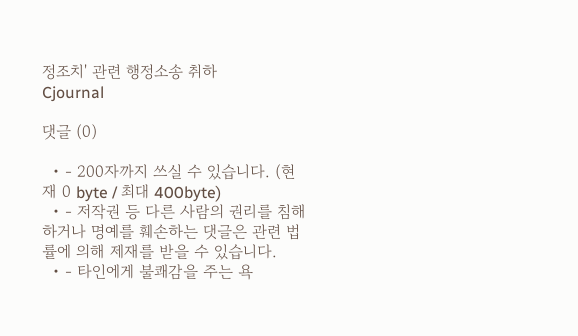정조치' 관련 행정소송 취하
Cjournal

댓글 (0)

  • - 200자까지 쓰실 수 있습니다. (현재 0 byte / 최대 400byte)
  • - 저작권 등 다른 사람의 권리를 침해하거나 명예를 훼손하는 댓글은 관련 법률에 의해 제재를 받을 수 있습니다.
  • - 타인에게 불쾌감을 주는 욕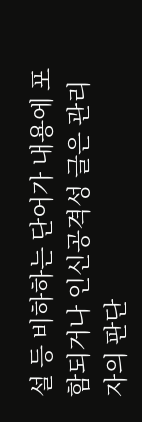설 등 비하하는 단어가 내용에 포함되거나 인신공격성 글은 관리자의 판단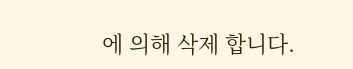에 의해 삭제 합니다.